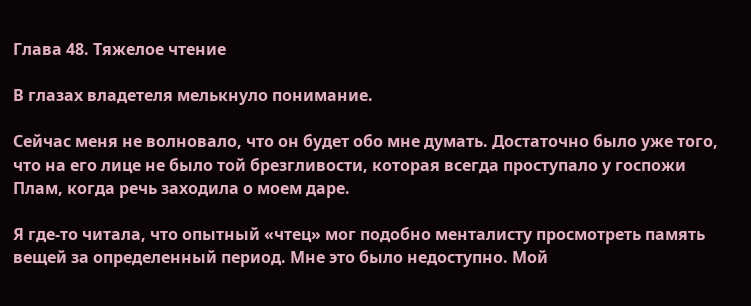Глава 48. Тяжелое чтение

В глазах владетеля мелькнуло понимание.

Сейчас меня не волновало, что он будет обо мне думать. Достаточно было уже того, что на его лице не было той брезгливости, которая всегда проступало у госпожи Плам, когда речь заходила о моем даре.

Я где-то читала, что опытный «чтец» мог подобно менталисту просмотреть память вещей за определенный период. Мне это было недоступно. Мой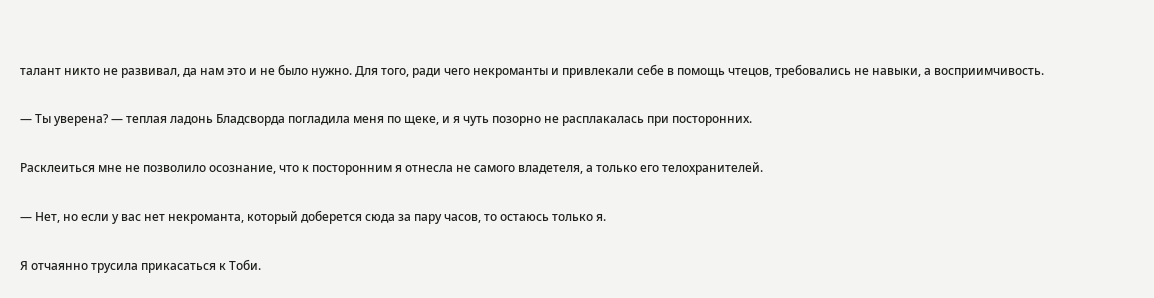талант никто не развивал, да нам это и не было нужно. Для того, ради чего некроманты и привлекали себе в помощь чтецов, требовались не навыки, а восприимчивость.

— Ты уверена? — теплая ладонь Бладсворда погладила меня по щеке, и я чуть позорно не расплакалась при посторонних.

Расклеиться мне не позволило осознание, что к посторонним я отнесла не самого владетеля, а только его телохранителей.

— Нет, но если у вас нет некроманта, который доберется сюда за пару часов, то остаюсь только я.

Я отчаянно трусила прикасаться к Тоби.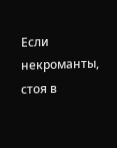Если некроманты, стоя в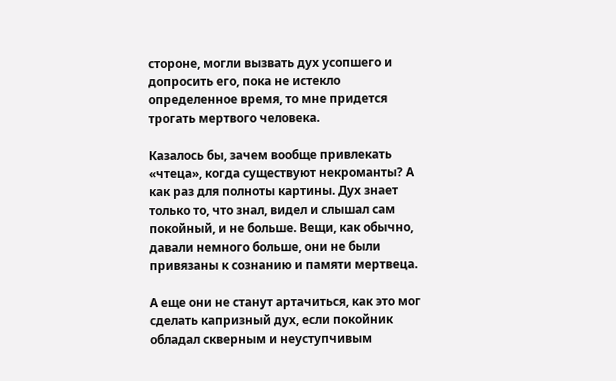стороне, могли вызвать дух усопшего и допросить его, пока не истекло определенное время, то мне придется трогать мертвого человека.

Казалось бы, зачем вообще привлекать «чтеца», когда существуют некроманты? А как раз для полноты картины. Дух знает только то, что знал, видел и слышал сам покойный, и не больше. Вещи, как обычно, давали немного больше, они не были привязаны к сознанию и памяти мертвеца.

А еще они не станут артачиться, как это мог сделать капризный дух, если покойник обладал скверным и неуступчивым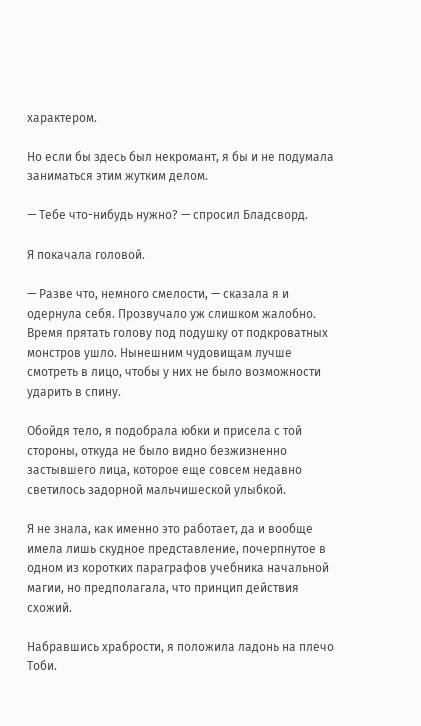характером.

Но если бы здесь был некромант, я бы и не подумала заниматься этим жутким делом.

— Тебе что-нибудь нужно? — спросил Бладсворд.

Я покачала головой.

— Разве что, немного смелости, — сказала я и одернула себя. Прозвучало уж слишком жалобно. Время прятать голову под подушку от подкроватных монстров ушло. Нынешним чудовищам лучше смотреть в лицо, чтобы у них не было возможности ударить в спину.

Обойдя тело, я подобрала юбки и присела с той стороны, откуда не было видно безжизненно застывшего лица, которое еще совсем недавно светилось задорной мальчишеской улыбкой.

Я не знала, как именно это работает, да и вообще имела лишь скудное представление, почерпнутое в одном из коротких параграфов учебника начальной магии, но предполагала, что принцип действия схожий.

Набравшись храбрости, я положила ладонь на плечо Тоби.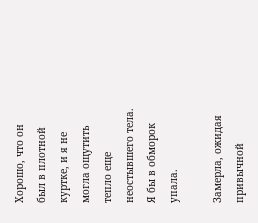Хорошо, что он был в плотной куртке, и я не могла ощутить тепло еще неостывшего тела. Я бы в обморок упала.

Замерла, ожидая привычной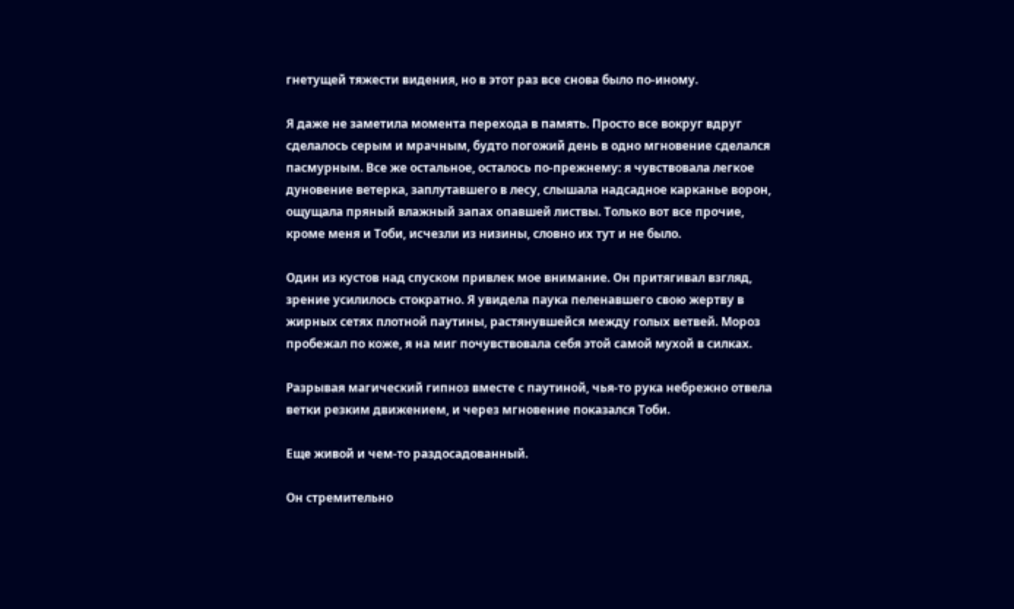гнетущей тяжести видения, но в этот раз все снова было по-иному.

Я даже не заметила момента перехода в память. Просто все вокруг вдруг сделалось серым и мрачным, будто погожий день в одно мгновение сделался пасмурным. Все же остальное, осталось по-прежнему: я чувствовала легкое дуновение ветерка, заплутавшего в лесу, слышала надсадное карканье ворон, ощущала пряный влажный запах опавшей листвы. Только вот все прочие, кроме меня и Тоби, исчезли из низины, словно их тут и не было.

Один из кустов над спуском привлек мое внимание. Он притягивал взгляд, зрение усилилось стократно. Я увидела паука пеленавшего свою жертву в жирных сетях плотной паутины, растянувшейся между голых ветвей. Мороз пробежал по коже, я на миг почувствовала себя этой самой мухой в силках.

Разрывая магический гипноз вместе с паутиной, чья-то рука небрежно отвела ветки резким движением, и через мгновение показался Тоби.

Еще живой и чем-то раздосадованный.

Он стремительно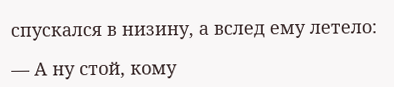спускался в низину, а вслед ему летело:

— А ну стой, кому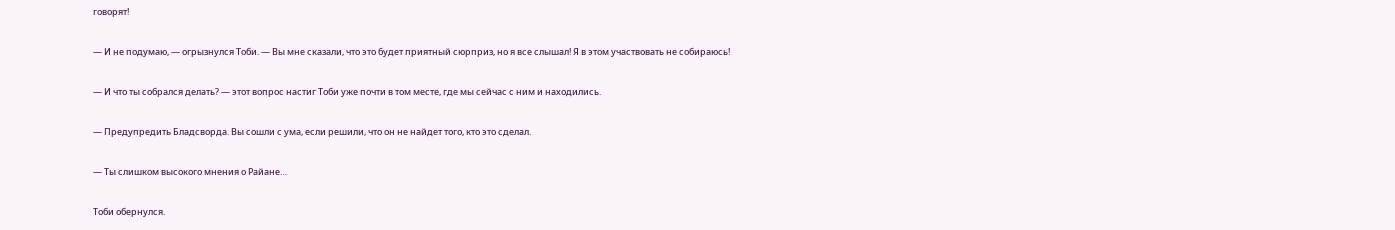говорят!

— И не подумаю, — огрызнулся Тоби. — Вы мне сказали, что это будет приятный сюрприз, но я все слышал! Я в этом участвовать не собираюсь!

— И что ты собрался делать? — этот вопрос настиг Тоби уже почти в том месте, где мы сейчас с ним и находились.

— Предупредить Бладсворда. Вы сошли с ума, если решили, что он не найдет того, кто это сделал.

— Ты слишком высокого мнения о Райане…

Тоби обернулся.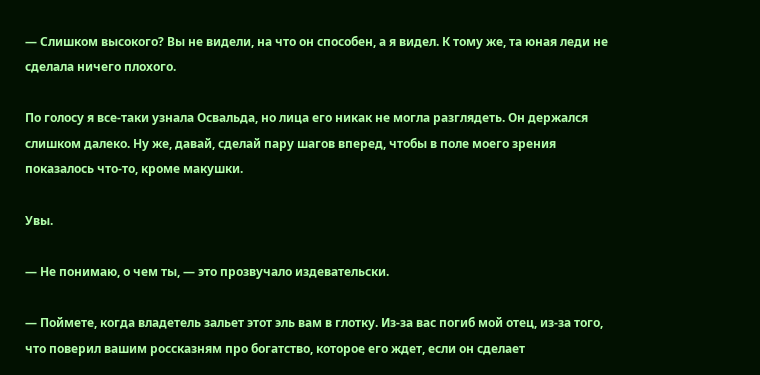— Слишком высокого? Вы не видели, на что он способен, а я видел. К тому же, та юная леди не сделала ничего плохого.

По голосу я все-таки узнала Освальда, но лица его никак не могла разглядеть. Он держался слишком далеко. Ну же, давай, сделай пару шагов вперед, чтобы в поле моего зрения показалось что-то, кроме макушки.

Увы.

— Не понимаю, о чем ты, — это прозвучало издевательски.

— Поймете, когда владетель зальет этот эль вам в глотку. Из-за вас погиб мой отец, из-за того, что поверил вашим россказням про богатство, которое его ждет, если он сделает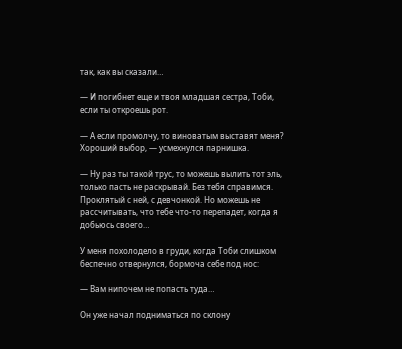так, как вы сказали…

— И погибнет еще и твоя младшая сестра, Тоби, если ты откроешь рот.

— А если промолчу, то виноватым выставят меня? Хороший выбор, — усмехнулся парнишка.

— Ну раз ты такой трус, то можешь вылить тот эль, только пасть не раскрывай. Без тебя справимся. Проклятый с ней, с девчонкой. Но можешь не рассчитывать, что тебе что-то перепадет, когда я добьюсь своего…

У меня похолодело в груди, когда Тоби слишком беспечно отвернулся, бормоча себе под нос:

— Вам нипочем не попасть туда…

Он уже начал подниматься по склону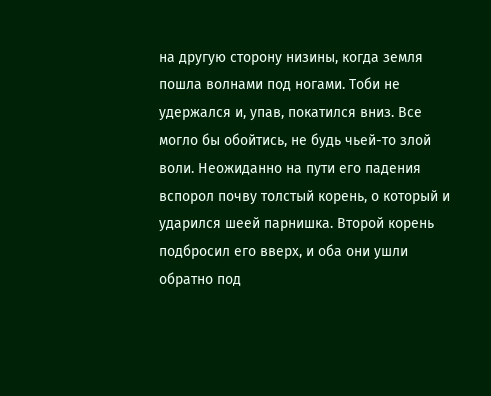на другую сторону низины, когда земля пошла волнами под ногами. Тоби не удержался и, упав, покатился вниз. Все могло бы обойтись, не будь чьей-то злой воли. Неожиданно на пути его падения вспорол почву толстый корень, о который и ударился шеей парнишка. Второй корень подбросил его вверх, и оба они ушли обратно под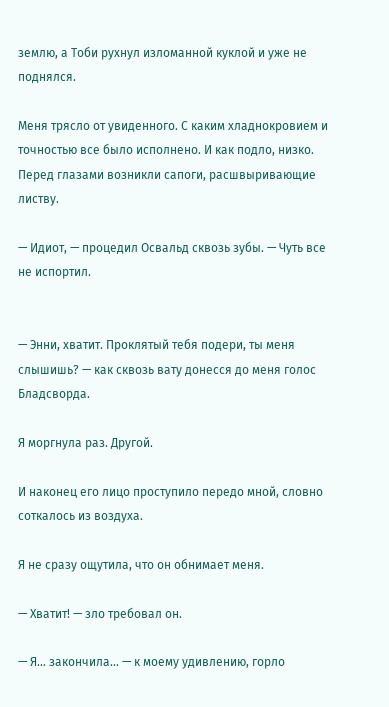землю, а Тоби рухнул изломанной куклой и уже не поднялся.

Меня трясло от увиденного. С каким хладнокровием и точностью все было исполнено. И как подло, низко. Перед глазами возникли сапоги, расшвыривающие листву.

— Идиот, — процедил Освальд сквозь зубы. — Чуть все не испортил.


— Энни, хватит. Проклятый тебя подери, ты меня слышишь? — как сквозь вату донесся до меня голос Бладсворда.

Я моргнула раз. Другой.

И наконец его лицо проступило передо мной, словно соткалось из воздуха.

Я не сразу ощутила, что он обнимает меня.

— Хватит! — зло требовал он.

— Я… закончила… — к моему удивлению, горло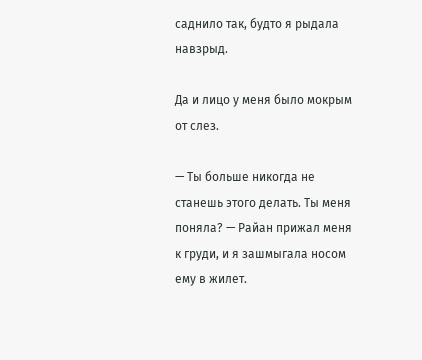саднило так, будто я рыдала навзрыд.

Да и лицо у меня было мокрым от слез.

— Ты больше никогда не станешь этого делать. Ты меня поняла? — Райан прижал меня к груди, и я зашмыгала носом ему в жилет.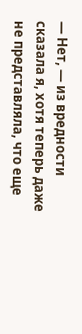— Нет, — из вредности сказала я, хотя теперь даже не представляла, что еще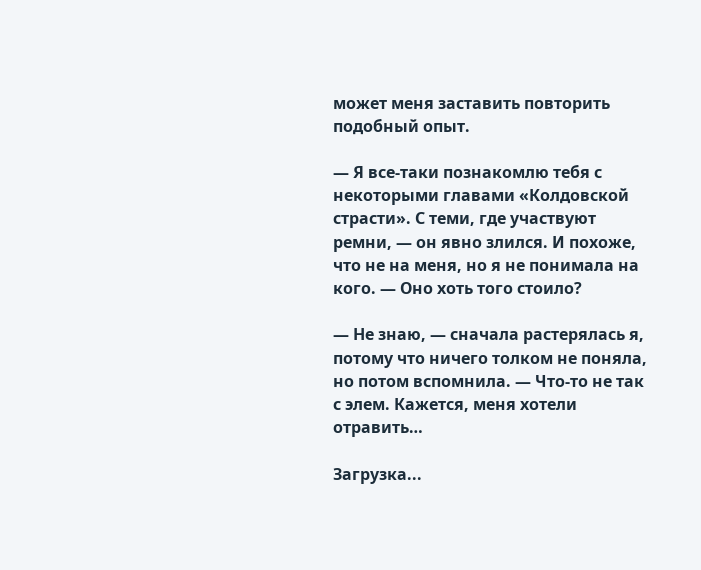может меня заставить повторить подобный опыт.

— Я все-таки познакомлю тебя с некоторыми главами «Колдовской страсти». С теми, где участвуют ремни, — он явно злился. И похоже, что не на меня, но я не понимала на кого. — Оно хоть того стоило?

— Не знаю, — сначала растерялась я, потому что ничего толком не поняла, но потом вспомнила. — Что-то не так с элем. Кажется, меня хотели отравить…

Загрузка...